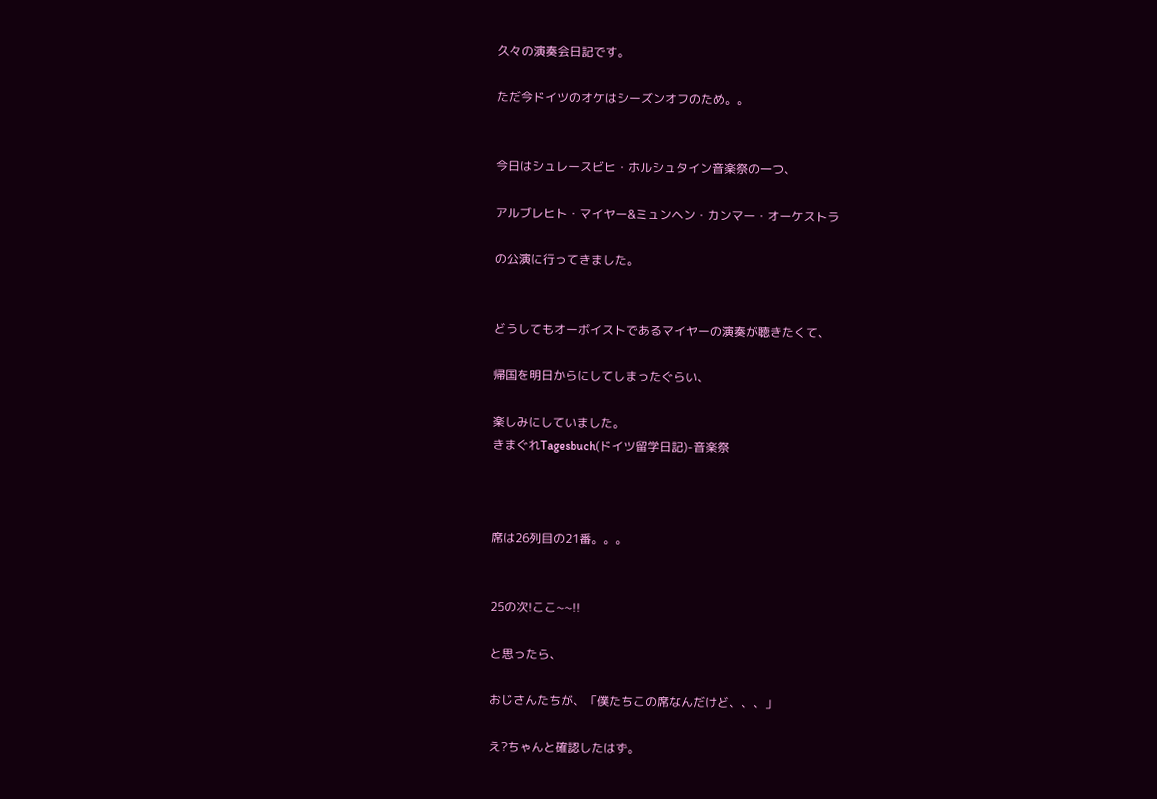久々の演奏会日記です。

ただ今ドイツのオケはシーズンオフのため。。


今日はシュレースビヒ・ホルシュタイン音楽祭の一つ、

アルブレヒト・マイヤー&ミュンヘン・カンマー・オーケストラ

の公演に行ってきました。


どうしてもオーボイストであるマイヤーの演奏が聴きたくて、

帰国を明日からにしてしまったぐらい、

楽しみにしていました。
きまぐれTagesbuch(ドイツ留学日記)-音楽祭



席は26列目の21番。。。


25の次!ここ~~!!

と思ったら、

おじさんたちが、「僕たちこの席なんだけど、、、」

え?ちゃんと確認したはず。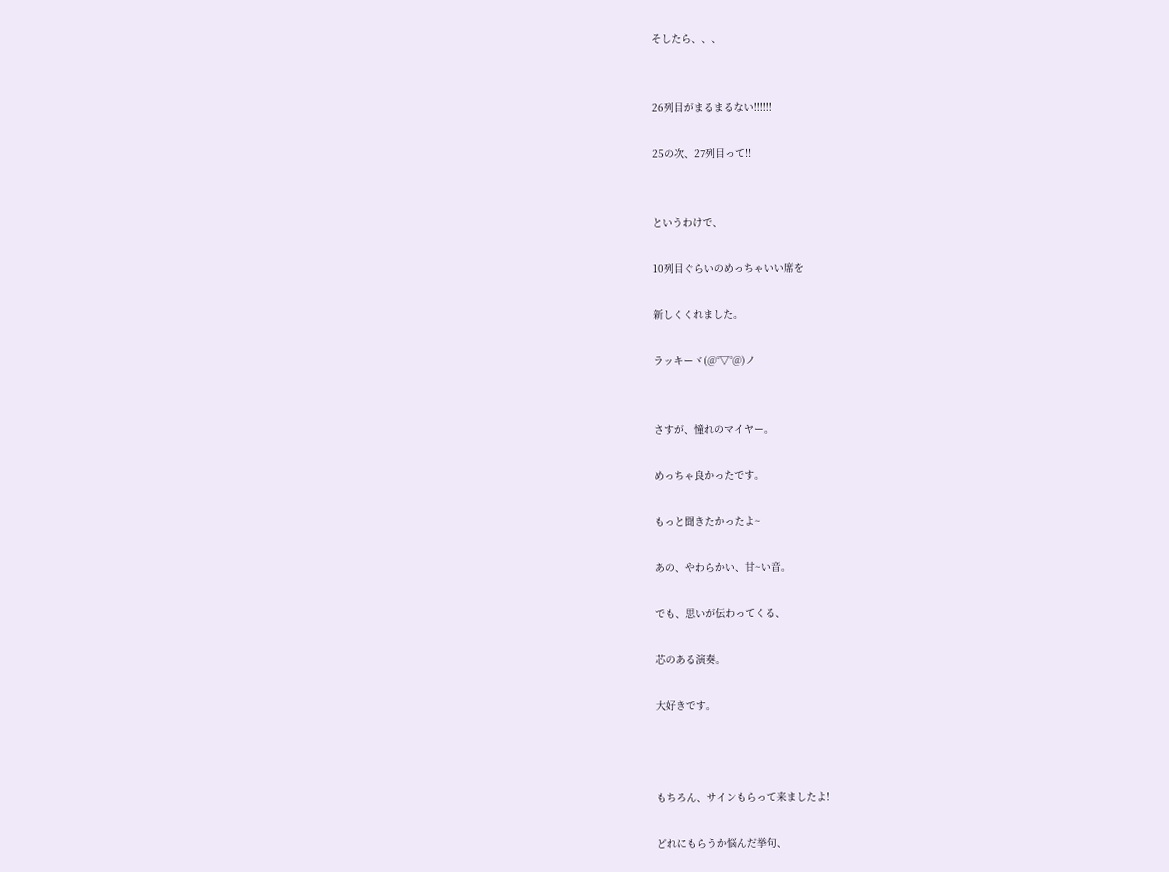そしたら、、、


26列目がまるまるない!!!!!!

25の次、27列目って!!


というわけで、

10列目ぐらいのめっちゃいい席を

新しくくれました。

ラッキーヾ(@°▽°@)ノ


さすが、憧れのマイヤー。

めっちゃ良かったです。

もっと聞きたかったよ~

あの、やわらかい、甘~い音。

でも、思いが伝わってくる、

芯のある演奏。

大好きです。



もちろん、サインもらって来ましたよ!

どれにもらうか悩んだ挙句、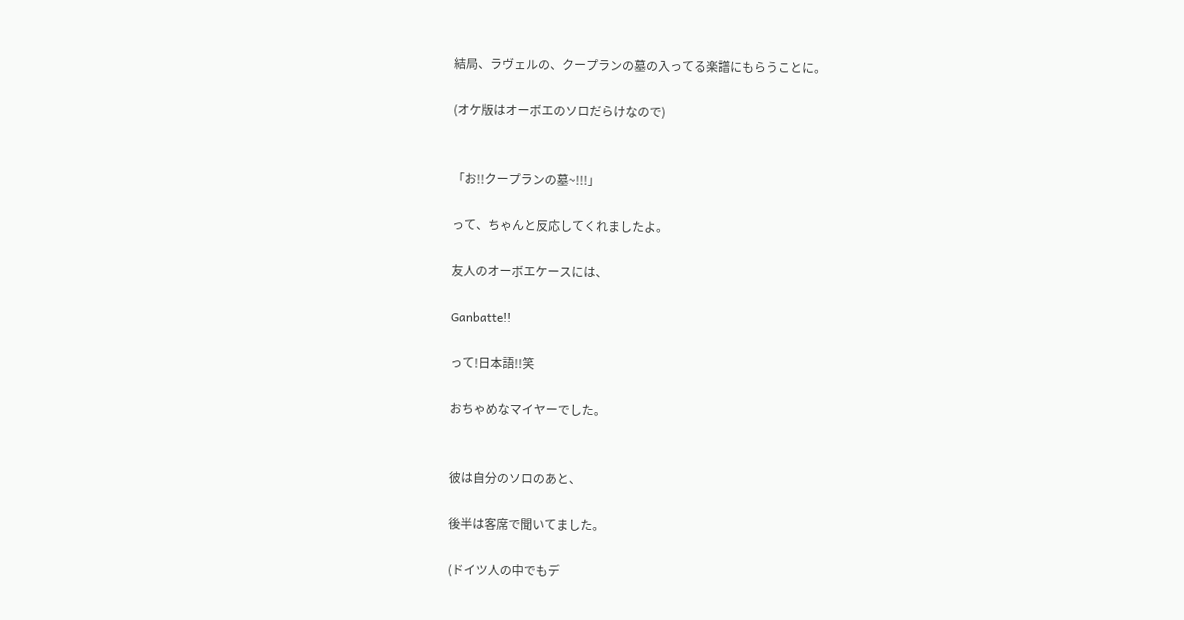結局、ラヴェルの、クープランの墓の入ってる楽譜にもらうことに。

(オケ版はオーボエのソロだらけなので)


「お!!クープランの墓~!!!」

って、ちゃんと反応してくれましたよ。

友人のオーボエケースには、

Ganbatte!!

って!日本語!!笑

おちゃめなマイヤーでした。


彼は自分のソロのあと、

後半は客席で聞いてました。

(ドイツ人の中でもデ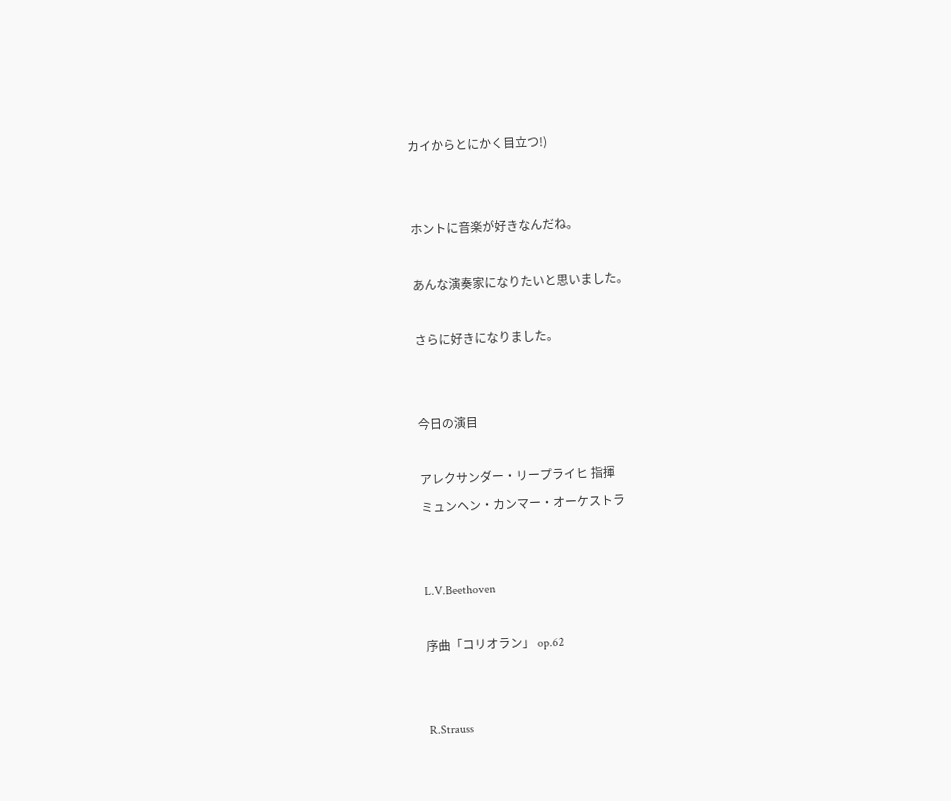カイからとにかく目立つ!)


ホントに音楽が好きなんだね。

あんな演奏家になりたいと思いました。

さらに好きになりました。


今日の演目

アレクサンダー・リープライヒ 指揮
ミュンヘン・カンマー・オーケストラ


L.V.Beethoven

序曲「コリオラン」 op.62


R.Strauss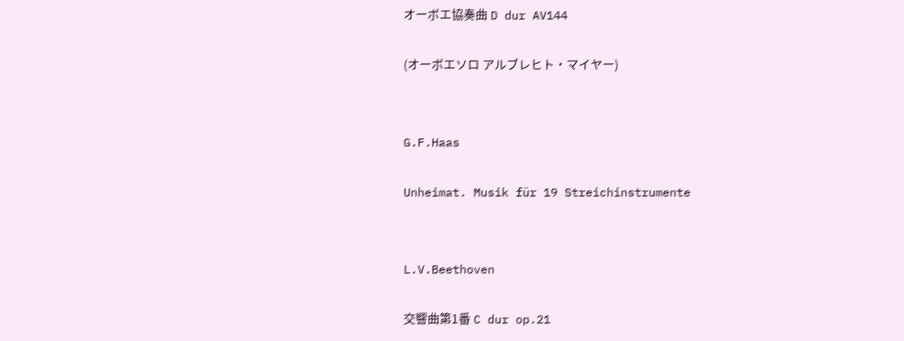オーボエ協奏曲 D dur AV144

(オーボエソロ アルブレヒト・マイヤー)


G.F.Haas

Unheimat. Musik für 19 Streichinstrumente


L.V.Beethoven

交響曲第1番 C dur op.21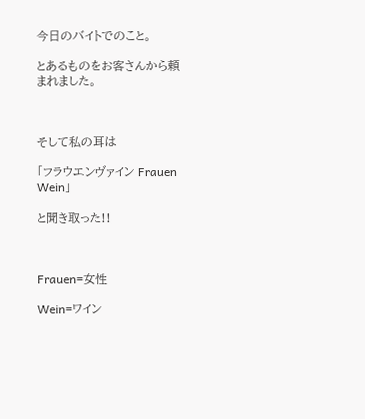今日のバイトでのこと。

とあるものをお客さんから頼まれました。



そして私の耳は

「フラウエンヴァイン Frauen Wein」

と聞き取った!!



Frauen=女性

Wein=ワイン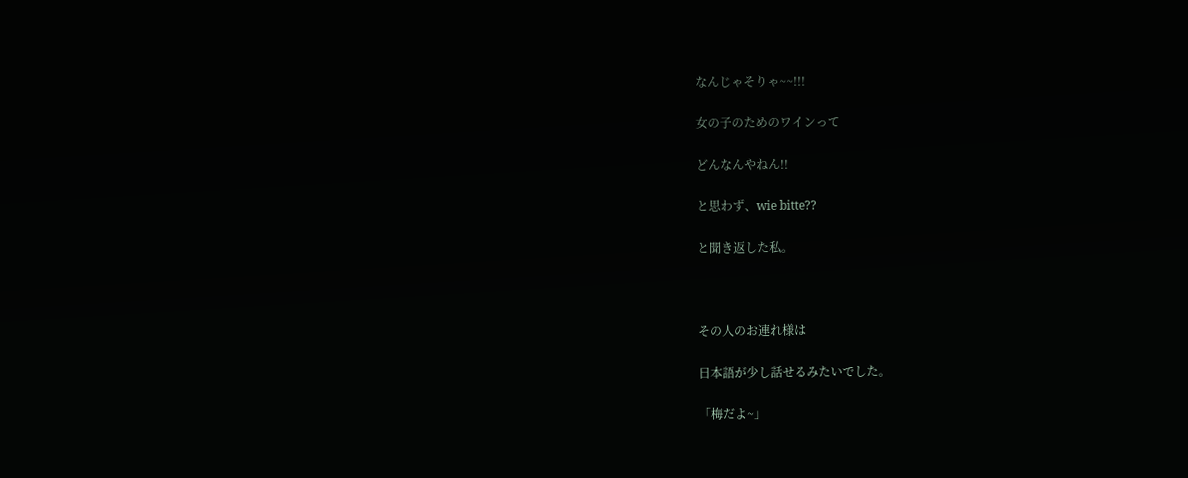なんじゃそりゃ~~!!!

女の子のためのワインって

どんなんやねん!!

と思わず、wie bitte??

と聞き返した私。



その人のお連れ様は

日本語が少し話せるみたいでした。

「梅だよ~」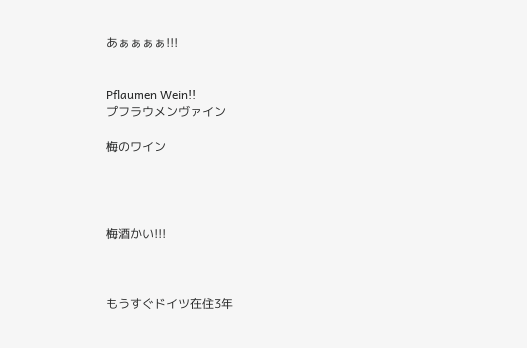あぁぁぁぁ!!!


Pflaumen Wein!!
プフラウメンヴァイン

梅のワイン




梅酒かい!!!



もうすぐドイツ在住3年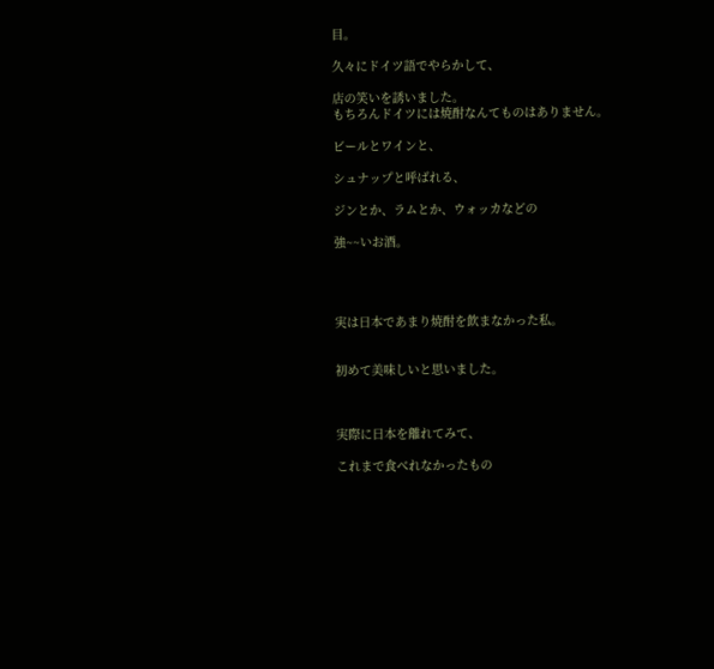目。

久々にドイツ語でやらかして、

店の笑いを誘いました。
もちろんドイツには焼酎なんてものはありません。

ビールとワインと、

シュナップと呼ばれる、

ジンとか、ラムとか、ウォッカなどの

強~~いお酒。




実は日本であまり焼酎を飲まなかった私。


初めて美味しいと思いました。



実際に日本を離れてみて、

これまで食べれなかったもの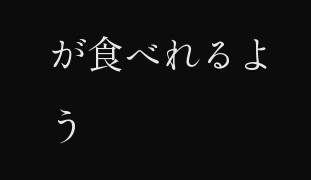が食べれるよう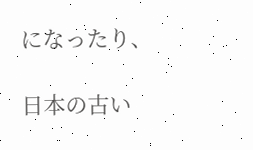になったり、

日本の古い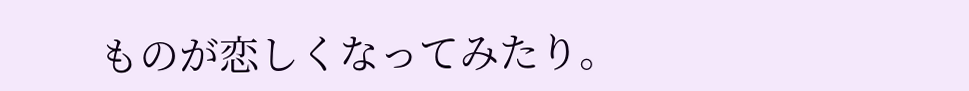ものが恋しくなってみたり。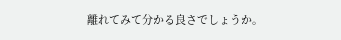離れてみて分かる良さでしょうか。